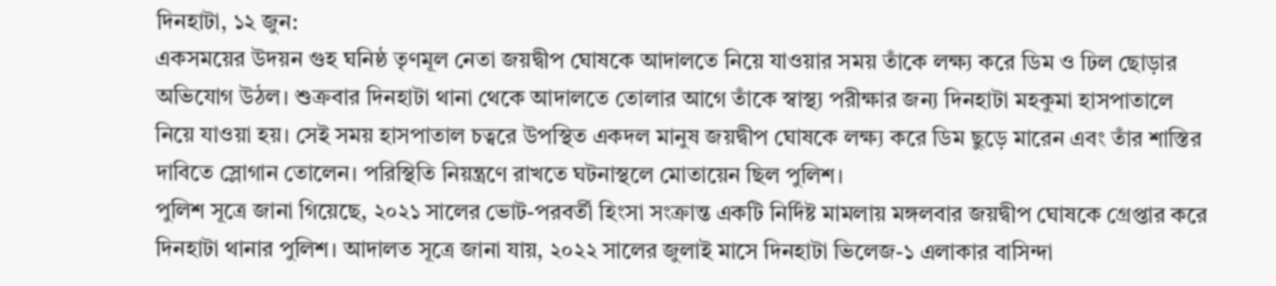দিনহাটা, ১২ জুন:
একসময়ের উদয়ন গুহ ঘনিষ্ঠ তৃণমূল নেতা জয়দ্বীপ ঘোষকে আদালতে নিয়ে যাওয়ার সময় তাঁকে লক্ষ্য করে ডিম ও ঢিল ছোড়ার অভিযোগ উঠল। শুক্রবার দিনহাটা থানা থেকে আদালতে তোলার আগে তাঁকে স্বাস্থ্য পরীক্ষার জন্য দিনহাটা মহকুমা হাসপাতালে নিয়ে যাওয়া হয়। সেই সময় হাসপাতাল চত্বরে উপস্থিত একদল মানুষ জয়দ্বীপ ঘোষকে লক্ষ্য করে ডিম ছুড়ে মারেন এবং তাঁর শাস্তির দাবিতে স্লোগান তোলেন। পরিস্থিতি নিয়ন্ত্রণে রাখতে ঘটনাস্থলে মোতায়েন ছিল পুলিশ।
পুলিশ সূত্রে জানা গিয়েছে, ২০২১ সালের ভোট-পরবর্তী হিংসা সংক্রান্ত একটি নির্দিষ্ট মামলায় মঙ্গলবার জয়দ্বীপ ঘোষকে গ্রেপ্তার করে দিনহাটা থানার পুলিশ। আদালত সূত্রে জানা যায়, ২০২২ সালের জুলাই মাসে দিনহাটা ভিলেজ-১ এলাকার বাসিন্দা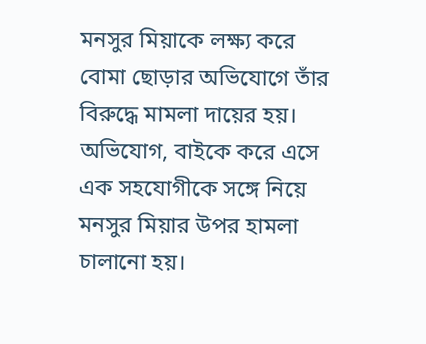মনসুর মিয়াকে লক্ষ্য করে বোমা ছোড়ার অভিযোগে তাঁর বিরুদ্ধে মামলা দায়ের হয়। অভিযোগ, বাইকে করে এসে এক সহযোগীকে সঙ্গে নিয়ে মনসুর মিয়ার উপর হামলা চালানো হয়।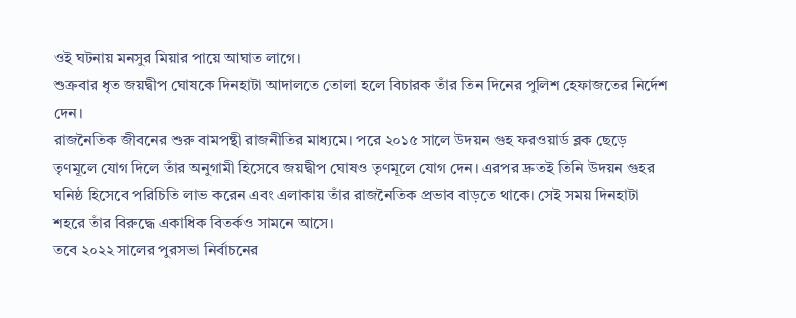ওই ঘটনায় মনসুর মিয়ার পায়ে আঘাত লাগে।
শুক্রবার ধৃত জয়দ্বীপ ঘোষকে দিনহাটা আদালতে তোলা হলে বিচারক তাঁর তিন দিনের পুলিশ হেফাজতের নির্দেশ দেন।
রাজনৈতিক জীবনের শুরু বামপন্থী রাজনীতির মাধ্যমে। পরে ২০১৫ সালে উদয়ন গুহ ফরওয়ার্ড ব্লক ছেড়ে তৃণমূলে যোগ দিলে তাঁর অনুগামী হিসেবে জয়দ্বীপ ঘোষও তৃণমূলে যোগ দেন। এরপর দ্রুতই তিনি উদয়ন গুহর ঘনিষ্ঠ হিসেবে পরিচিতি লাভ করেন এবং এলাকায় তাঁর রাজনৈতিক প্রভাব বাড়তে থাকে। সেই সময় দিনহাটা শহরে তাঁর বিরুদ্ধে একাধিক বিতর্কও সামনে আসে।
তবে ২০২২ সালের পুরসভা নির্বাচনের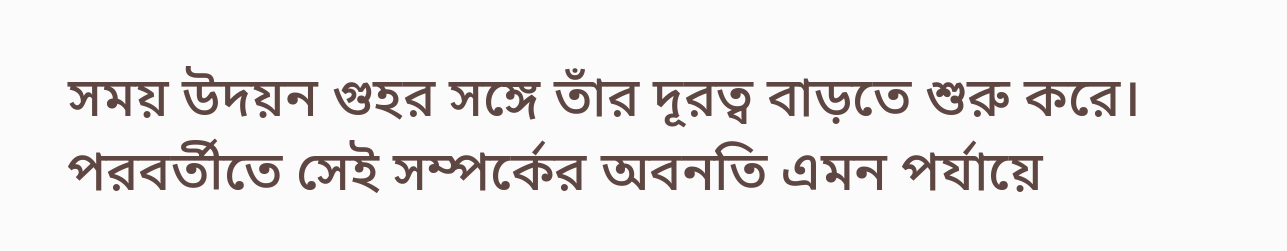সময় উদয়ন গুহর সঙ্গে তাঁর দূরত্ব বাড়তে শুরু করে। পরবর্তীতে সেই সম্পর্কের অবনতি এমন পর্যায়ে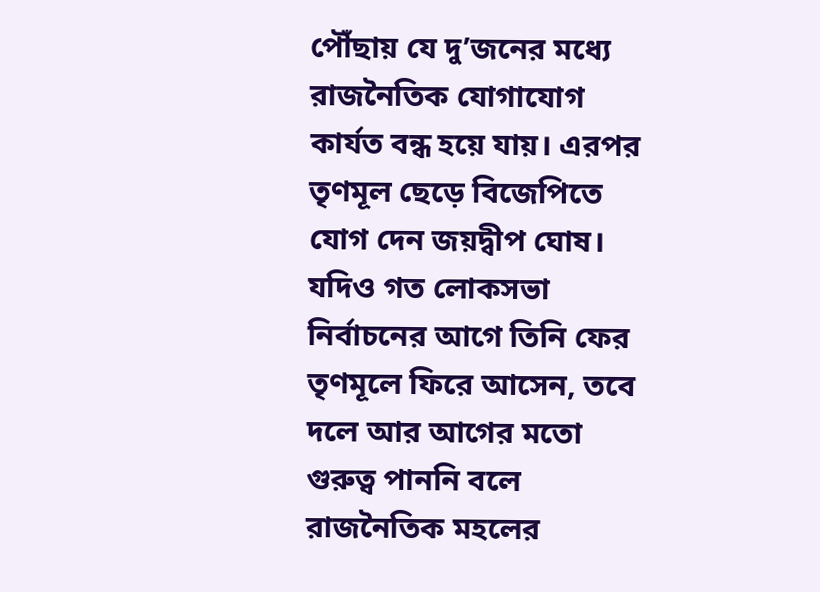পৌঁছায় যে দু’জনের মধ্যে রাজনৈতিক যোগাযোগ কার্যত বন্ধ হয়ে যায়। এরপর তৃণমূল ছেড়ে বিজেপিতে যোগ দেন জয়দ্বীপ ঘোষ। যদিও গত লোকসভা নির্বাচনের আগে তিনি ফের তৃণমূলে ফিরে আসেন, তবে দলে আর আগের মতো গুরুত্ব পাননি বলে রাজনৈতিক মহলের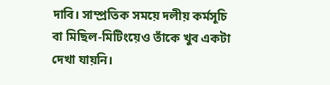দাবি। সাম্প্রতিক সময়ে দলীয় কর্মসূচি বা মিছিল-মিটিংয়েও তাঁকে খুব একটা দেখা যায়নি।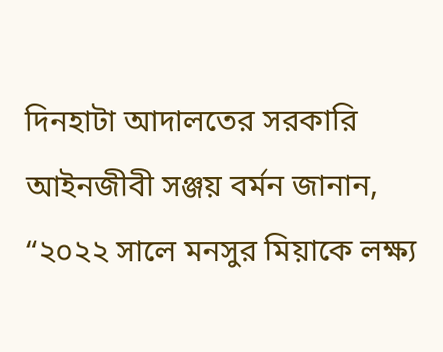দিনহাটা আদালতের সরকারি আইনজীবী সঞ্জয় বর্মন জানান, “২০২২ সালে মনসুর মিয়াকে লক্ষ্য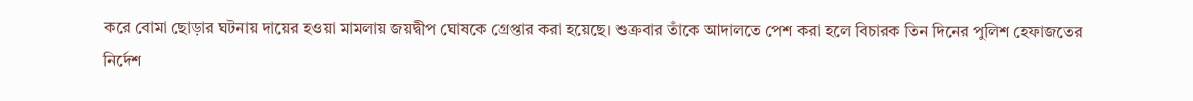করে বোমা ছোড়ার ঘটনায় দায়ের হওয়া মামলায় জয়দ্বীপ ঘোষকে গ্রেপ্তার করা হয়েছে। শুক্রবার তাঁকে আদালতে পেশ করা হলে বিচারক তিন দিনের পুলিশ হেফাজতের নির্দেশ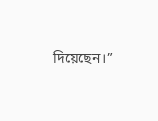দিয়েছেন।”